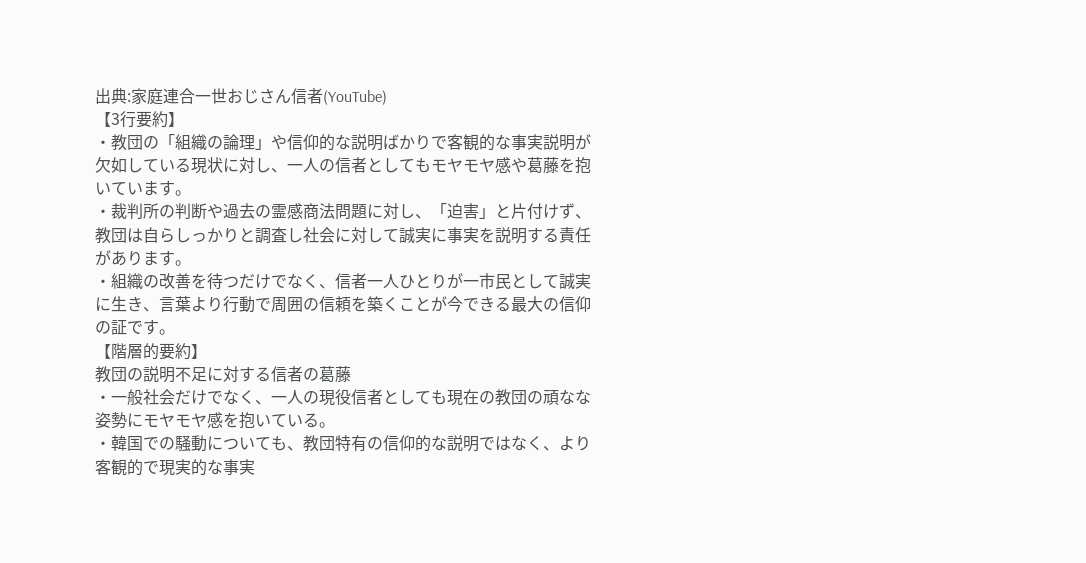出典:家庭連合一世おじさん信者(YouTube)
【3行要約】
・教団の「組織の論理」や信仰的な説明ばかりで客観的な事実説明が欠如している現状に対し、一人の信者としてもモヤモヤ感や葛藤を抱いています。
・裁判所の判断や過去の霊感商法問題に対し、「迫害」と片付けず、教団は自らしっかりと調査し社会に対して誠実に事実を説明する責任があります。
・組織の改善を待つだけでなく、信者一人ひとりが一市民として誠実に生き、言葉より行動で周囲の信頼を築くことが今できる最大の信仰の証です。
【階層的要約】
教団の説明不足に対する信者の葛藤
・一般社会だけでなく、一人の現役信者としても現在の教団の頑なな姿勢にモヤモヤ感を抱いている。
・韓国での騒動についても、教団特有の信仰的な説明ではなく、より客観的で現実的な事実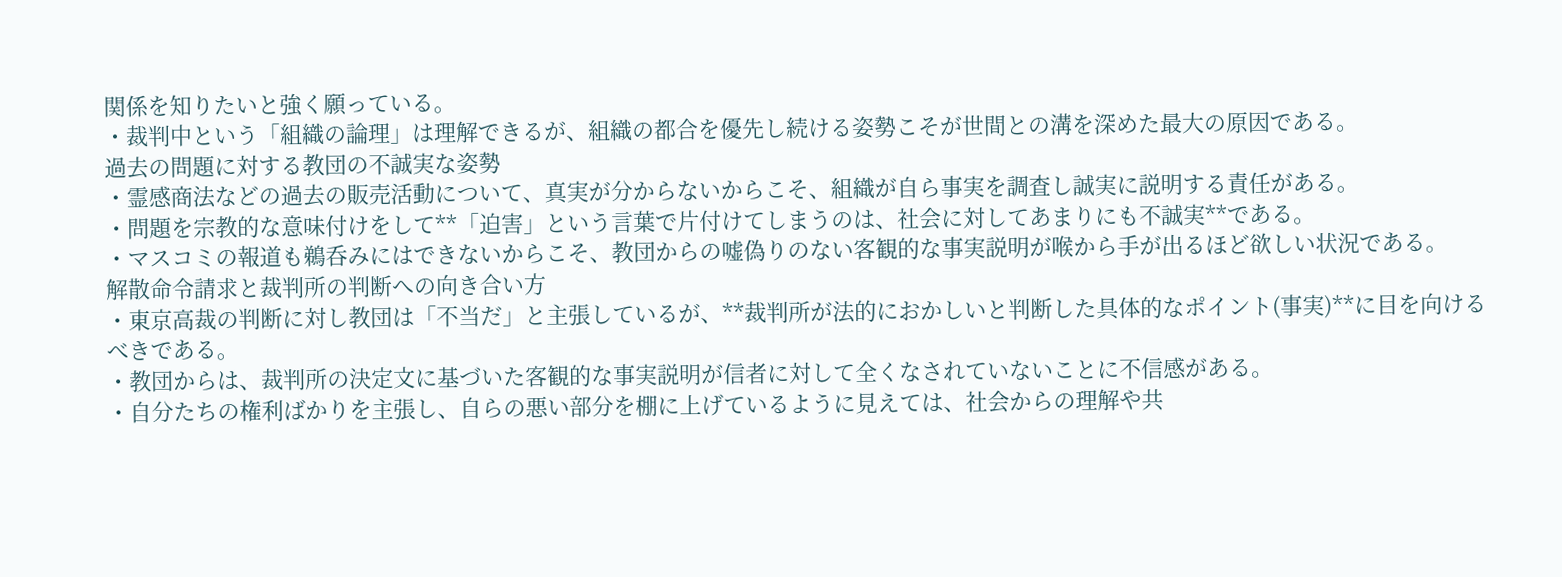関係を知りたいと強く願っている。
・裁判中という「組織の論理」は理解できるが、組織の都合を優先し続ける姿勢こそが世間との溝を深めた最大の原因である。
過去の問題に対する教団の不誠実な姿勢
・霊感商法などの過去の販売活動について、真実が分からないからこそ、組織が自ら事実を調査し誠実に説明する責任がある。
・問題を宗教的な意味付けをして**「迫害」という言葉で片付けてしまうのは、社会に対してあまりにも不誠実**である。
・マスコミの報道も鵜呑みにはできないからこそ、教団からの嘘偽りのない客観的な事実説明が喉から手が出るほど欲しい状況である。
解散命令請求と裁判所の判断への向き合い方
・東京高裁の判断に対し教団は「不当だ」と主張しているが、**裁判所が法的におかしいと判断した具体的なポイント(事実)**に目を向けるべきである。
・教団からは、裁判所の決定文に基づいた客観的な事実説明が信者に対して全くなされていないことに不信感がある。
・自分たちの権利ばかりを主張し、自らの悪い部分を棚に上げているように見えては、社会からの理解や共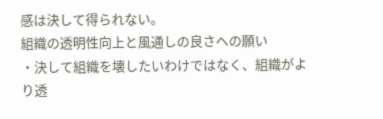感は決して得られない。
組織の透明性向上と風通しの良さへの願い
・決して組織を壊したいわけではなく、組織がより透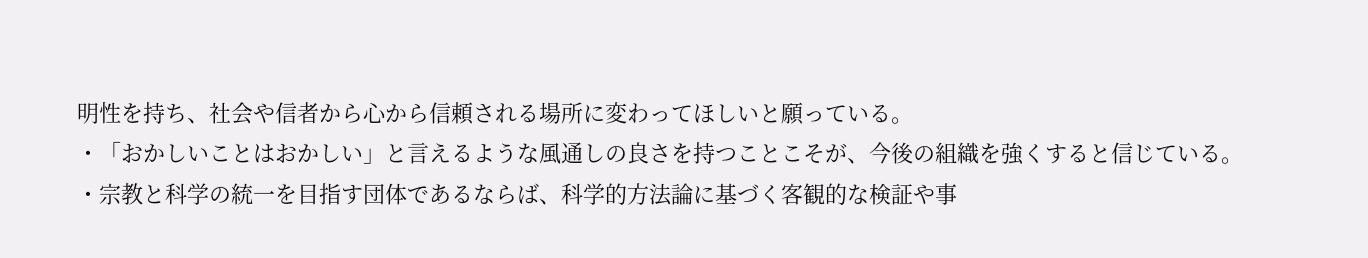明性を持ち、社会や信者から心から信頼される場所に変わってほしいと願っている。
・「おかしいことはおかしい」と言えるような風通しの良さを持つことこそが、今後の組織を強くすると信じている。
・宗教と科学の統一を目指す団体であるならば、科学的方法論に基づく客観的な検証や事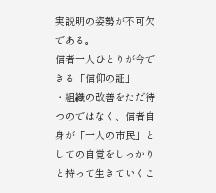実説明の姿勢が不可欠である。
信者一人ひとりが今できる「信仰の証」
・組織の改善をただ待つのではなく、信者自身が「一人の市民」としての自覚をしっかりと持って生きていくこ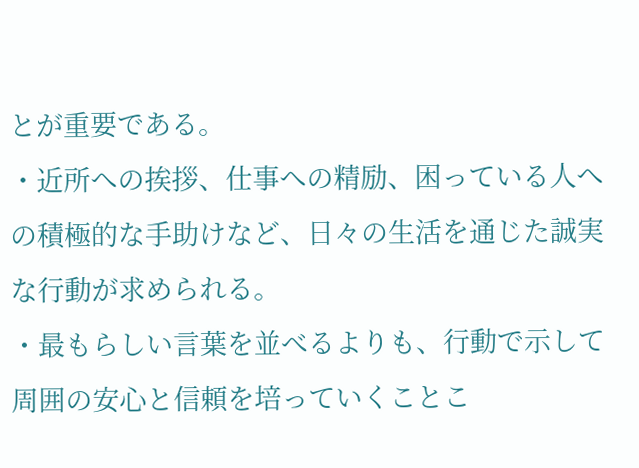とが重要である。
・近所への挨拶、仕事への精励、困っている人への積極的な手助けなど、日々の生活を通じた誠実な行動が求められる。
・最もらしい言葉を並べるよりも、行動で示して周囲の安心と信頼を培っていくことこ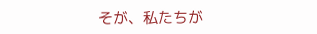そが、私たちが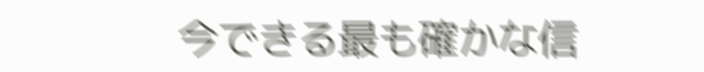今できる最も確かな信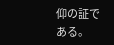仰の証である。